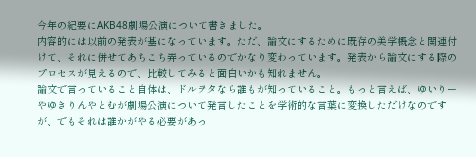今年の紀要にAKB48劇場公演について書きました。
内容的には以前の発表が基になっています。ただ、論文にするために既存の美学概念と関連付けて、それに併せてあちこち弄っているのでかなり変わっています。発表から論文にする際のプロセスが見えるので、比較してみると面白いかも知れません。
論文で言っていること自体は、ドルヲタなら誰もが知っていること。もっと言えば、ゆいりーやゆきりんやとむが劇場公演について発言したことを学術的な言葉に変換しただけなのですが、でもそれは誰かがやる必要があっ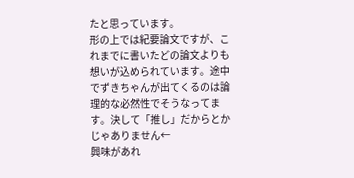たと思っています。
形の上では紀要論文ですが、これまでに書いたどの論文よりも想いが込められています。途中でずきちゃんが出てくるのは論理的な必然性でそうなってます。決して「推し」だからとかじゃありません←
興味があれ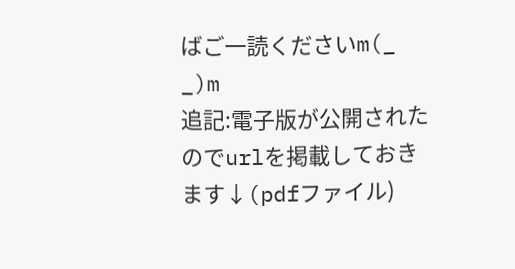ばご一読くださいm(_ _)m
追記:電子版が公開されたのでurlを掲載しておきます↓(pdfファイル)